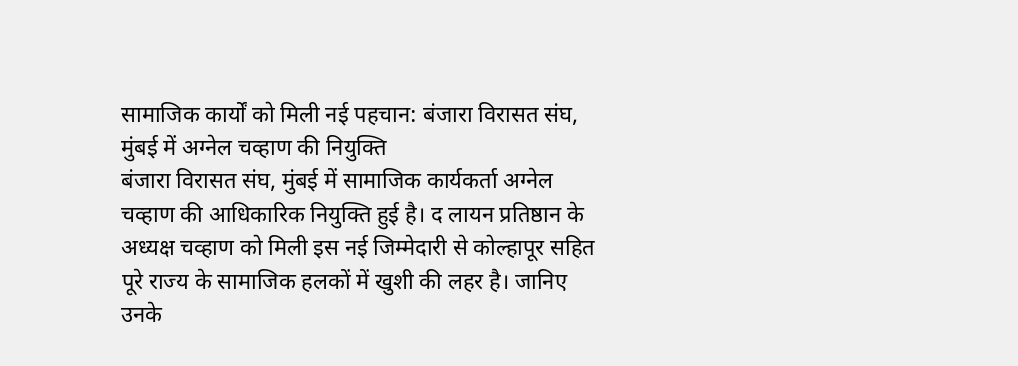सामाजिक कार्यों को मिली नई पहचान: बंजारा विरासत संघ, मुंबई में अग्नेल चव्हाण की नियुक्ति
बंजारा विरासत संघ, मुंबई में सामाजिक कार्यकर्ता अग्नेल चव्हाण की आधिकारिक नियुक्ति हुई है। द लायन प्रतिष्ठान के अध्यक्ष चव्हाण को मिली इस नई जिम्मेदारी से कोल्हापूर सहित पूरे राज्य के सामाजिक हलकों में खुशी की लहर है। जानिए उनके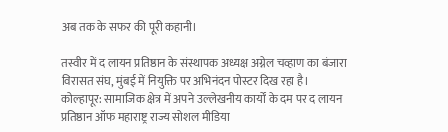अब तक के सफर की पूरी कहानी।

तस्वीर में द लायन प्रतिष्ठान के संस्थापक अध्यक्ष अग्नेल चव्हाण का बंजारा विरासत संघ, मुंबई में नियुक्ति पर अभिनंदन पोस्टर दिख रहा है।
कोल्हापूर: सामाजिक क्षेत्र में अपने उल्लेखनीय कार्यों के दम पर द लायन प्रतिष्ठान ऑफ महाराष्ट्र राज्य सोशल मीडिया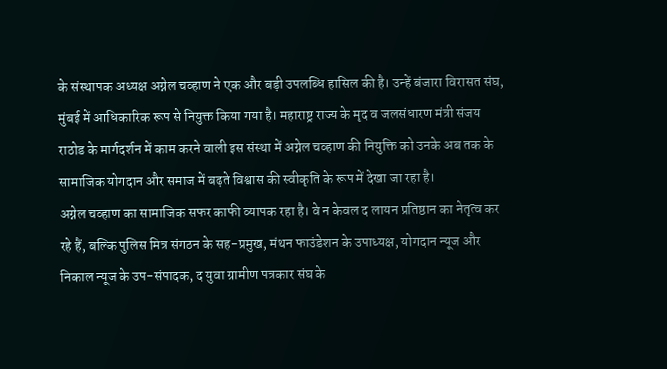के संस्थापक अध्यक्ष अग्नेल चव्हाण ने एक और बड़ी उपलब्धि हासिल की है। उन्हें बंजारा विरासत संघ, मुंबई में आधिकारिक रूप से नियुक्त किया गया है। महाराष्ट्र राज्य के मृद व जलसंधारण मंत्री संजय राठोड के मार्गदर्शन में काम करने वाली इस संस्था में अग्नेल चव्हाण की नियुक्ति को उनके अब तक के सामाजिक योगदान और समाज में बढ़ते विश्वास की स्वीकृति के रूप में देखा जा रहा है।
अग्नेल चव्हाण का सामाजिक सफर काफी व्यापक रहा है। वे न केवल द लायन प्रतिष्ठान का नेतृत्व कर रहे हैं, बल्कि पुलिस मित्र संगठन के सह-प्रमुख, मंथन फाउंडेशन के उपाध्यक्ष, योगदान न्यूज और निकाल न्यूज के उप-संपादक, द युवा ग्रामीण पत्रकार संघ के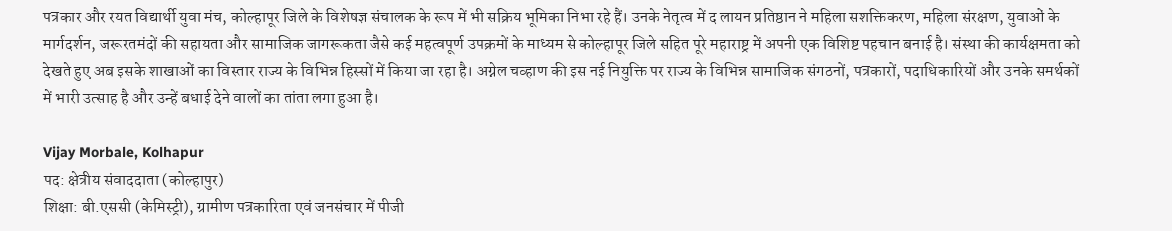पत्रकार और रयत विद्यार्थी युवा मंच, कोल्हापूर जिले के विशेषज्ञ संचालक के रूप में भी सक्रिय भूमिका निभा रहे हैं। उनके नेतृत्व में द लायन प्रतिष्ठान ने महिला सशक्तिकरण, महिला संरक्षण, युवाओं के मार्गदर्शन, जरूरतमंदों की सहायता और सामाजिक जागरूकता जैसे कई महत्वपूर्ण उपक्रमों के माध्यम से कोल्हापूर जिले सहित पूरे महाराष्ट्र में अपनी एक विशिष्ट पहचान बनाई है। संस्था की कार्यक्षमता को देखते हुए अब इसके शाखाओं का विस्तार राज्य के विभिन्न हिस्सों में किया जा रहा है। अग्नेल चव्हाण की इस नई नियुक्ति पर राज्य के विभिन्न सामाजिक संगठनों, पत्रकारों, पदाधिकारियों और उनके समर्थकों में भारी उत्साह है और उन्हें बधाई देने वालों का तांता लगा हुआ है।

Vijay Morbale, Kolhapur
पद: क्षेत्रीय संवाददाता (कोल्हापुर)
शिक्षा: बी.एससी (केमिस्ट्री), ग्रामीण पत्रकारिता एवं जनसंचार में पीजी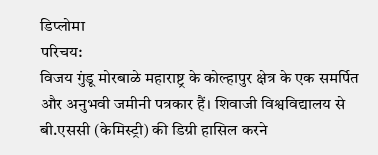डिप्लोमा
परिचय:
विजय गुंडू मोरबाळे महाराष्ट्र के कोल्हापुर क्षेत्र के एक समर्पित और अनुभवी जमीनी पत्रकार हैं। शिवाजी विश्वविद्यालय से बी.एससी (केमिस्ट्री) की डिग्री हासिल करने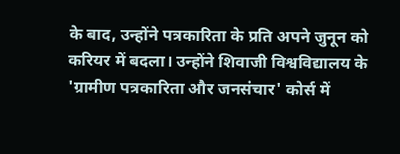के बाद, उन्होंने पत्रकारिता के प्रति अपने जुनून को करियर में बदला। उन्होंने शिवाजी विश्वविद्यालय के 'ग्रामीण पत्रकारिता और जनसंचार' कोर्स में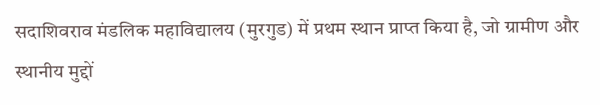सदाशिवराव मंडलिक महाविद्यालय (मुरगुड) में प्रथम स्थान प्राप्त किया है, जो ग्रामीण और स्थानीय मुद्दों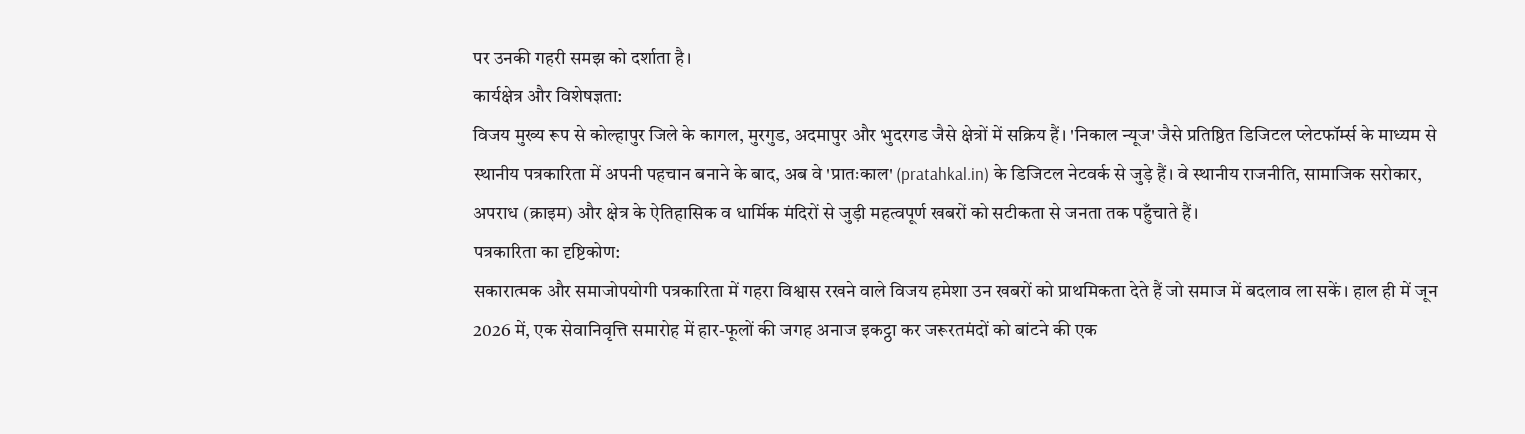पर उनकी गहरी समझ को दर्शाता है।
कार्यक्षेत्र और विशेषज्ञता:
विजय मुख्य रूप से कोल्हापुर जिले के कागल, मुरगुड, अदमापुर और भुदरगड जैसे क्षेत्रों में सक्रिय हैं। 'निकाल न्यूज' जैसे प्रतिष्ठित डिजिटल प्लेटफॉर्म्स के माध्यम से स्थानीय पत्रकारिता में अपनी पहचान बनाने के बाद, अब वे 'प्रातःकाल' (pratahkal.in) के डिजिटल नेटवर्क से जुड़े हैं। वे स्थानीय राजनीति, सामाजिक सरोकार, अपराध (क्राइम) और क्षेत्र के ऐतिहासिक व धार्मिक मंदिरों से जुड़ी महत्वपूर्ण खबरों को सटीकता से जनता तक पहुँचाते हैं।
पत्रकारिता का दृष्टिकोण:
सकारात्मक और समाजोपयोगी पत्रकारिता में गहरा विश्वास रखने वाले विजय हमेशा उन खबरों को प्राथमिकता देते हैं जो समाज में बदलाव ला सकें। हाल ही में जून 2026 में, एक सेवानिवृत्ति समारोह में हार-फूलों की जगह अनाज इकट्ठा कर जरूरतमंदों को बांटने की एक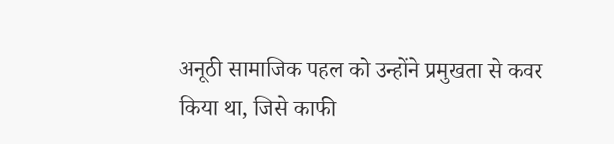अनूठी सामाजिक पहल को उन्होंने प्रमुखता से कवर किया था, जिसे काफी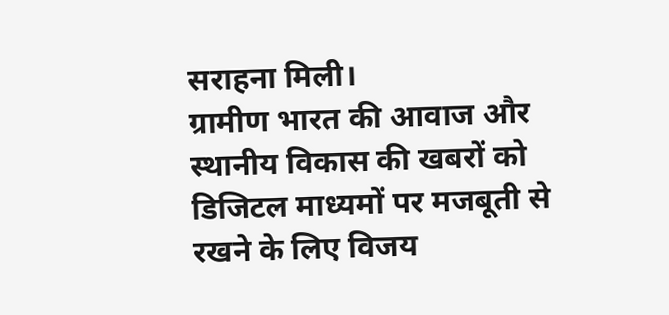सराहना मिली।
ग्रामीण भारत की आवाज और स्थानीय विकास की खबरों को डिजिटल माध्यमों पर मजबूती से रखने के लिए विजय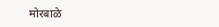मोरबाळे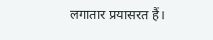लगातार प्रयासरत हैं।